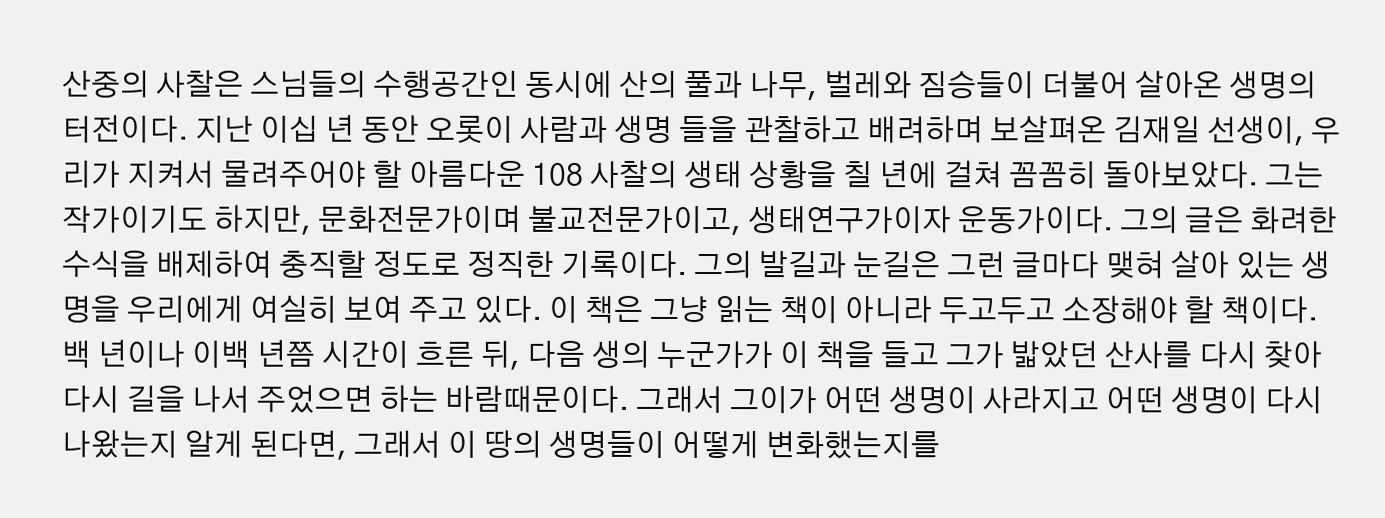산중의 사찰은 스님들의 수행공간인 동시에 산의 풀과 나무, 벌레와 짐승들이 더불어 살아온 생명의 터전이다. 지난 이십 년 동안 오롯이 사람과 생명 들을 관찰하고 배려하며 보살펴온 김재일 선생이, 우리가 지켜서 물려주어야 할 아름다운 108 사찰의 생태 상황을 칠 년에 걸쳐 꼼꼼히 돌아보았다. 그는 작가이기도 하지만, 문화전문가이며 불교전문가이고, 생태연구가이자 운동가이다. 그의 글은 화려한 수식을 배제하여 충직할 정도로 정직한 기록이다. 그의 발길과 눈길은 그런 글마다 맺혀 살아 있는 생명을 우리에게 여실히 보여 주고 있다. 이 책은 그냥 읽는 책이 아니라 두고두고 소장해야 할 책이다. 백 년이나 이백 년쯤 시간이 흐른 뒤, 다음 생의 누군가가 이 책을 들고 그가 밟았던 산사를 다시 찾아 다시 길을 나서 주었으면 하는 바람때문이다. 그래서 그이가 어떤 생명이 사라지고 어떤 생명이 다시 나왔는지 알게 된다면, 그래서 이 땅의 생명들이 어떻게 변화했는지를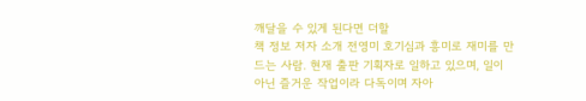깨달을 수 있게 된다면 더할
책 정보 저자 소개 전영미 호기심과 흥미로 재미를 만드는 사람. 현재 출판 기획자로 일하고 있으며, 일이 아닌 즐거운 작업이라 다독이며 자아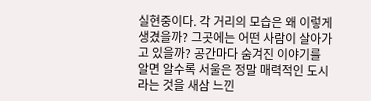실현중이다. 각 거리의 모습은 왜 이렇게 생겼을까? 그곳에는 어떤 사람이 살아가고 있을까? 공간마다 숨겨진 이야기를 알면 알수록 서울은 정말 매력적인 도시라는 것을 새삼 느낀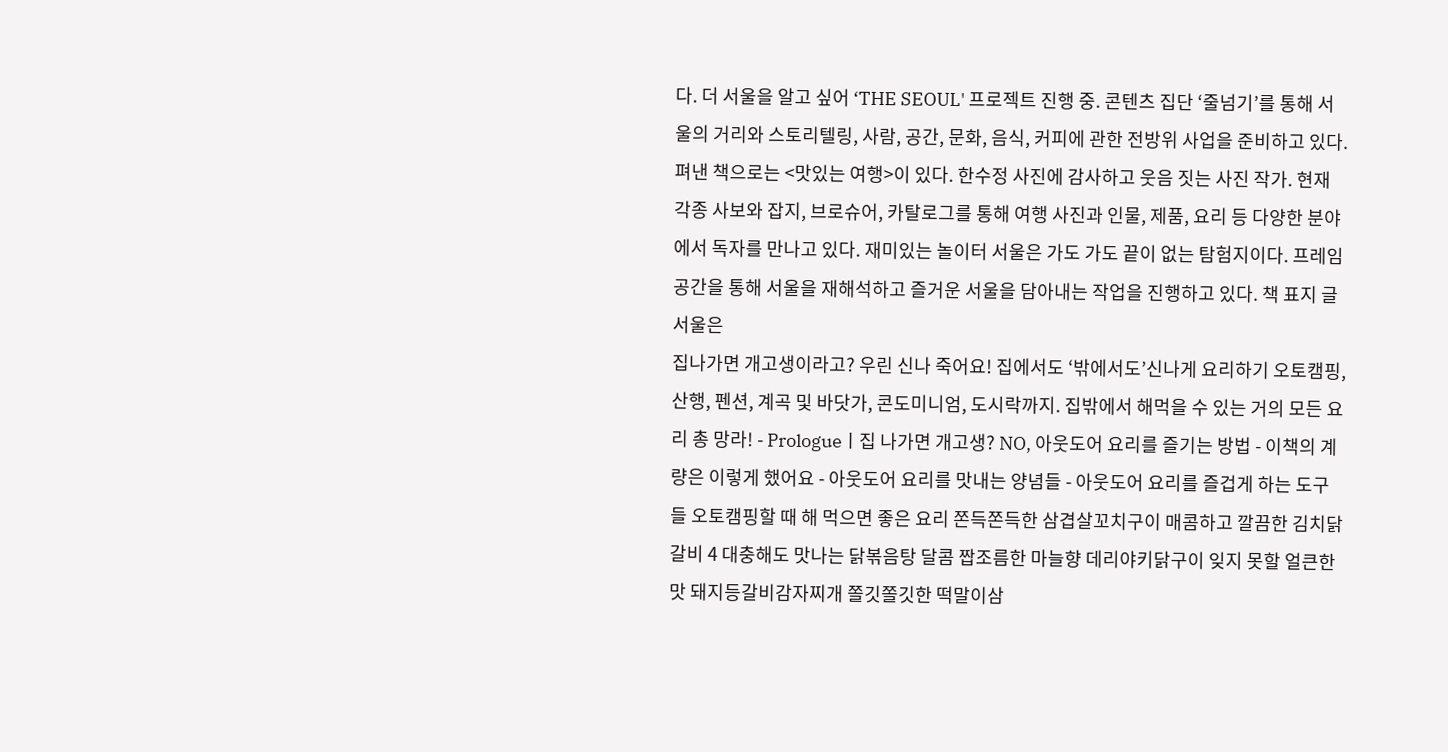다. 더 서울을 알고 싶어 ‘THE SEOUL' 프로젝트 진행 중. 콘텐츠 집단 ‘줄넘기’를 통해 서울의 거리와 스토리텔링, 사람, 공간, 문화, 음식, 커피에 관한 전방위 사업을 준비하고 있다. 펴낸 책으로는 <맛있는 여행>이 있다. 한수정 사진에 감사하고 웃음 짓는 사진 작가. 현재 각종 사보와 잡지, 브로슈어, 카탈로그를 통해 여행 사진과 인물, 제품, 요리 등 다양한 분야에서 독자를 만나고 있다. 재미있는 놀이터 서울은 가도 가도 끝이 없는 탐험지이다. 프레임 공간을 통해 서울을 재해석하고 즐거운 서울을 담아내는 작업을 진행하고 있다. 책 표지 글 서울은
집나가면 개고생이라고? 우린 신나 죽어요! 집에서도 ‘밖에서도’신나게 요리하기 오토캠핑, 산행, 펜션, 계곡 및 바닷가, 콘도미니엄, 도시락까지. 집밖에서 해먹을 수 있는 거의 모든 요리 총 망라! - Prologueㅣ집 나가면 개고생? NO, 아웃도어 요리를 즐기는 방법 - 이책의 계량은 이렇게 했어요 - 아웃도어 요리를 맛내는 양념들 - 아웃도어 요리를 즐겁게 하는 도구들 오토캠핑할 때 해 먹으면 좋은 요리 쫀득쫀득한 삼겹살꼬치구이 매콤하고 깔끔한 김치닭갈비 4 대충해도 맛나는 닭볶음탕 달콤 짭조름한 마늘향 데리야키닭구이 잊지 못할 얼큰한 맛 돼지등갈비감자찌개 쫄깃쫄깃한 떡말이삼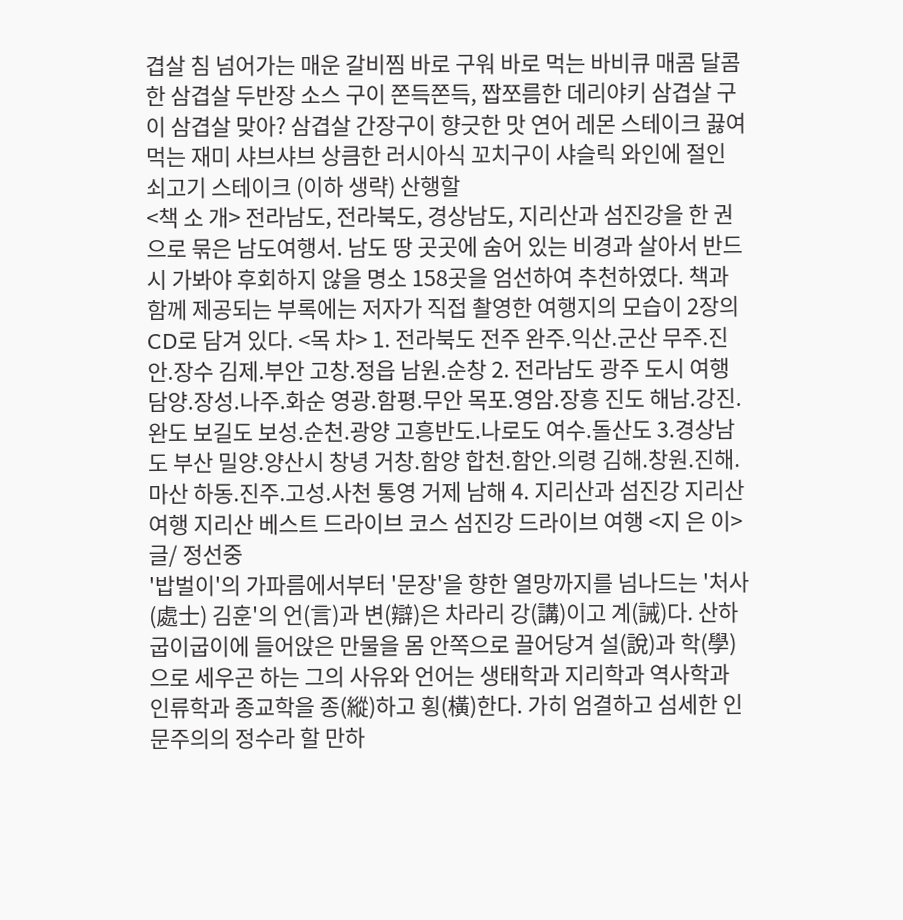겹살 침 넘어가는 매운 갈비찜 바로 구워 바로 먹는 바비큐 매콤 달콤한 삼겹살 두반장 소스 구이 쫀득쫀득, 짭쪼름한 데리야키 삼겹살 구이 삼겹살 맞아? 삼겹살 간장구이 향긋한 맛 연어 레몬 스테이크 끓여 먹는 재미 샤브샤브 상큼한 러시아식 꼬치구이 샤슬릭 와인에 절인 쇠고기 스테이크 (이하 생략) 산행할
<책 소 개> 전라남도, 전라북도, 경상남도, 지리산과 섬진강을 한 권으로 묶은 남도여행서. 남도 땅 곳곳에 숨어 있는 비경과 살아서 반드시 가봐야 후회하지 않을 명소 158곳을 엄선하여 추천하였다. 책과 함께 제공되는 부록에는 저자가 직접 촬영한 여행지의 모습이 2장의 CD로 담겨 있다. <목 차> 1. 전라북도 전주 완주.익산.군산 무주.진안.장수 김제.부안 고창.정읍 남원.순창 2. 전라남도 광주 도시 여행 담양.장성.나주.화순 영광.함평.무안 목포.영암.장흥 진도 해남.강진.완도 보길도 보성.순천.광양 고흥반도.나로도 여수.돌산도 3.경상남도 부산 밀양.양산시 창녕 거창.함양 합천.함안.의령 김해.창원.진해.마산 하동.진주.고성.사천 통영 거제 남해 4. 지리산과 섬진강 지리산 여행 지리산 베스트 드라이브 코스 섬진강 드라이브 여행 <지 은 이> 글/ 정선중
'밥벌이'의 가파름에서부터 '문장'을 향한 열망까지를 넘나드는 '처사(處士) 김훈'의 언(言)과 변(辯)은 차라리 강(講)이고 계(誡)다. 산하 굽이굽이에 들어앉은 만물을 몸 안쪽으로 끌어당겨 설(說)과 학(學)으로 세우곤 하는 그의 사유와 언어는 생태학과 지리학과 역사학과 인류학과 종교학을 종(縱)하고 횡(橫)한다. 가히 엄결하고 섬세한 인문주의의 정수라 할 만하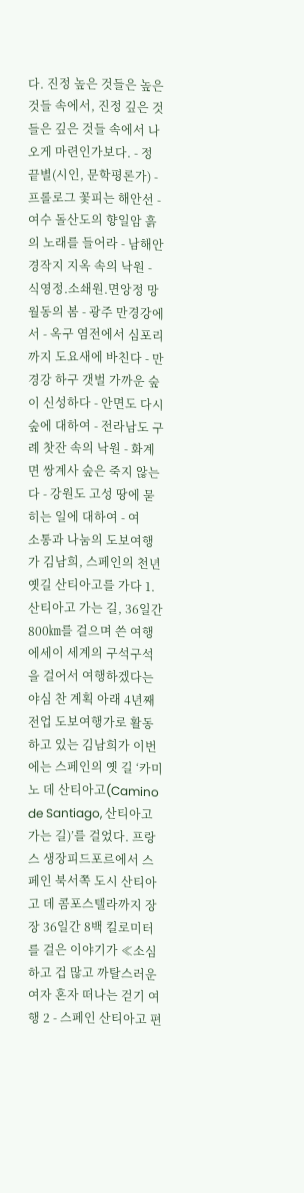다. 진정 높은 것들은 높은 것들 속에서, 진정 깊은 것들은 깊은 것들 속에서 나오게 마련인가보다. - 정끝별(시인, 문학평론가) - 프롤로그 꽃피는 해안선 - 여수 돌산도의 향일암 흙의 노래를 들어라 - 남해안 경작지 지옥 속의 낙원 - 식영정.소쇄원.면앙정 망월동의 봄 - 광주 만경강에서 - 옥구 염전에서 심포리까지 도요새에 바친다 - 만경강 하구 갯벌 가까운 숲이 신성하다 - 안면도 다시 숲에 대하여 - 전라남도 구례 찻잔 속의 낙원 - 화계면 쌍계사 숲은 죽지 않는다 - 강원도 고성 땅에 묻히는 일에 대하여 - 여
소통과 나눔의 도보여행가 김남희, 스페인의 천년 옛길 산티아고를 가다 1.산티아고 가는 길, 36일간 800㎞를 걸으며 쓴 여행 에세이 세계의 구석구석을 걸어서 여행하겠다는 야심 찬 계획 아래 4년째 전업 도보여행가로 활동하고 있는 김남희가 이번에는 스페인의 옛 길 ‘카미노 데 산티아고(Camino de Santiago, 산티아고 가는 길)’를 걸었다. 프랑스 생장피드포르에서 스페인 북서쪽 도시 산티아고 데 콤포스텔라까지 장장 36일간 8백 킬로미터를 걸은 이야기가 ≪소심하고 겁 많고 까탈스러운 여자 혼자 떠나는 걷기 여행 2 - 스페인 산티아고 편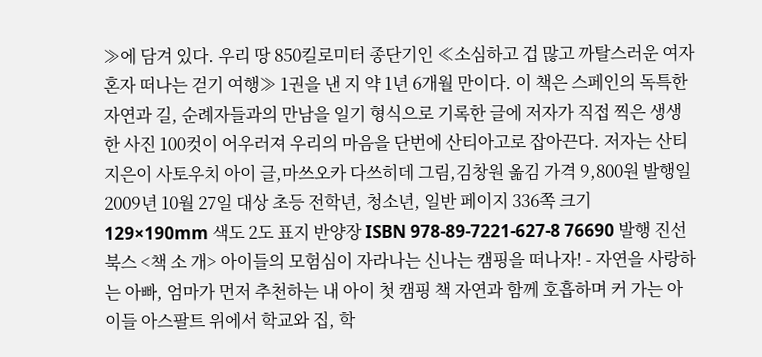≫에 담겨 있다. 우리 땅 850킬로미터 종단기인 ≪소심하고 겁 많고 까탈스러운 여자 혼자 떠나는 걷기 여행≫ 1권을 낸 지 약 1년 6개월 만이다. 이 책은 스페인의 독특한 자연과 길, 순례자들과의 만남을 일기 형식으로 기록한 글에 저자가 직접 찍은 생생한 사진 100컷이 어우러져 우리의 마음을 단번에 산티아고로 잡아끈다. 저자는 산티
지은이 사토우치 아이 글,마쓰오카 다쓰히데 그림,김창원 옮김 가격 9,800원 발행일 2009년 10월 27일 대상 초등 전학년, 청소년, 일반 페이지 336쪽 크기 129×190mm 색도 2도 표지 반양장 ISBN 978-89-7221-627-8 76690 발행 진선북스 <책 소 개> 아이들의 모험심이 자라나는 신나는 캠핑을 떠나자! - 자연을 사랑하는 아빠, 엄마가 먼저 추천하는 내 아이 첫 캠핑 책 자연과 함께 호흡하며 커 가는 아이들 아스팔트 위에서 학교와 집, 학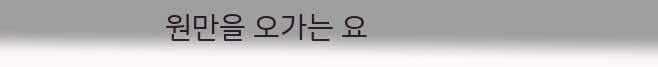원만을 오가는 요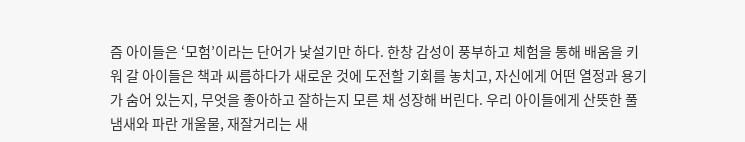즘 아이들은 ‘모험’이라는 단어가 낯설기만 하다. 한창 감성이 풍부하고 체험을 통해 배움을 키워 갈 아이들은 책과 씨름하다가 새로운 것에 도전할 기회를 놓치고, 자신에게 어떤 열정과 용기가 숨어 있는지, 무엇을 좋아하고 잘하는지 모른 채 성장해 버린다. 우리 아이들에게 산뜻한 풀 냄새와 파란 개울물, 재잘거리는 새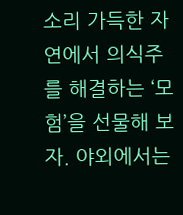소리 가득한 자연에서 의식주를 해결하는 ‘모험’을 선물해 보자. 야외에서는